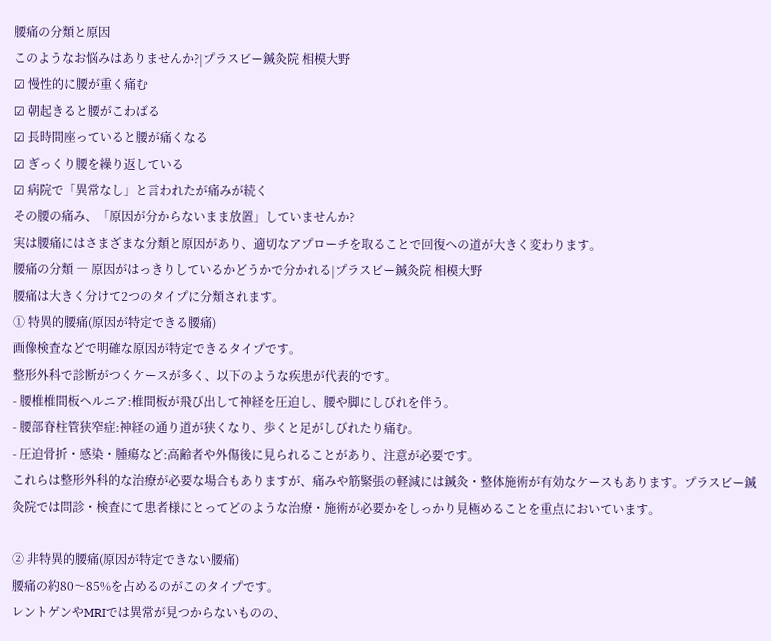腰痛の分類と原因
このようなお悩みはありませんか?|プラスビー鍼灸院 相模大野
☑ 慢性的に腰が重く痛む
☑ 朝起きると腰がこわばる
☑ 長時間座っていると腰が痛くなる
☑ ぎっくり腰を繰り返している
☑ 病院で「異常なし」と言われたが痛みが続く
その腰の痛み、「原因が分からないまま放置」していませんか?
実は腰痛にはさまざまな分類と原因があり、適切なアプローチを取ることで回復への道が大きく変わります。
腰痛の分類 ― 原因がはっきりしているかどうかで分かれる|プラスビー鍼灸院 相模大野
腰痛は大きく分けて2つのタイプに分類されます。
① 特異的腰痛(原因が特定できる腰痛)
画像検査などで明確な原因が特定できるタイプです。
整形外科で診断がつくケースが多く、以下のような疾患が代表的です。
- 腰椎椎間板ヘルニア:椎間板が飛び出して神経を圧迫し、腰や脚にしびれを伴う。
- 腰部脊柱管狭窄症:神経の通り道が狭くなり、歩くと足がしびれたり痛む。
- 圧迫骨折・感染・腫瘍など:高齢者や外傷後に見られることがあり、注意が必要です。
これらは整形外科的な治療が必要な場合もありますが、痛みや筋緊張の軽減には鍼灸・整体施術が有効なケースもあります。プラスビー鍼灸院では問診・検査にて患者様にとってどのような治療・施術が必要かをしっかり見極めることを重点においています。

② 非特異的腰痛(原因が特定できない腰痛)
腰痛の約80〜85%を占めるのがこのタイプです。
レントゲンやMRIでは異常が見つからないものの、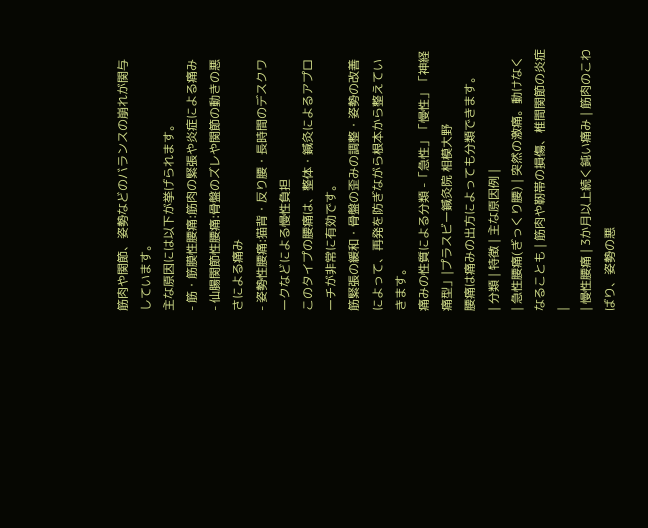筋肉や関節、姿勢などのバランスの崩れが関与しています。
主な原因には以下が挙げられます。
- 筋・筋膜性腰痛:筋肉の緊張や炎症による痛み
- 仙腸関節性腰痛:骨盤のズレや関節の動きの悪さによる痛み
- 姿勢性腰痛:猫背・反り腰・長時間のデスクワークなどによる慢性負担
このタイプの腰痛は、整体・鍼灸によるアプローチが非常に有効です。
筋緊張の緩和・骨盤の歪みの調整・姿勢の改善によって、再発を防ぎながら根本から整えていきます。
痛みの性質による分類 -「急性」「慢性」「神経痛型」|プラスビー鍼灸院 相模大野
腰痛は痛みの出方によっても分類できます。
| 分類 | 特徴 | 主な原因例 |
| 急性腰痛(ぎっくり腰) | 突然の激痛。動けなくなることも | 筋肉や靭帯の損傷、椎間関節の炎症 |
| 慢性腰痛 | 3か月以上続く鈍い痛み | 筋肉のこわばり、姿勢の悪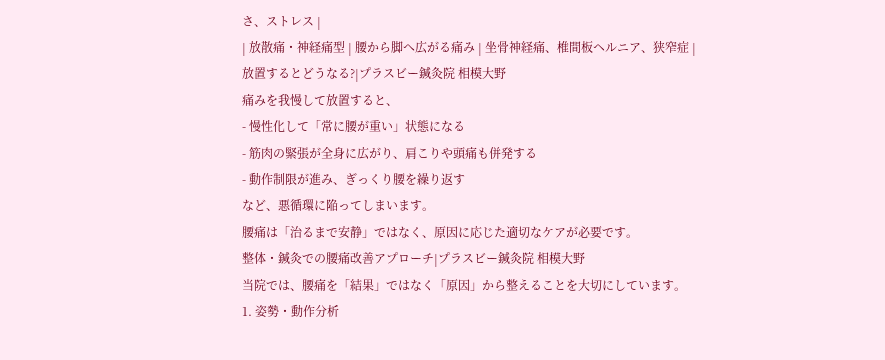さ、ストレス |
| 放散痛・神経痛型 | 腰から脚へ広がる痛み | 坐骨神経痛、椎間板ヘルニア、狭窄症 |
放置するとどうなる?|プラスビー鍼灸院 相模大野
痛みを我慢して放置すると、
- 慢性化して「常に腰が重い」状態になる
- 筋肉の緊張が全身に広がり、肩こりや頭痛も併発する
- 動作制限が進み、ぎっくり腰を繰り返す
など、悪循環に陥ってしまいます。
腰痛は「治るまで安静」ではなく、原因に応じた適切なケアが必要です。
整体・鍼灸での腰痛改善アプローチ|プラスビー鍼灸院 相模大野
当院では、腰痛を「結果」ではなく「原因」から整えることを大切にしています。
1. 姿勢・動作分析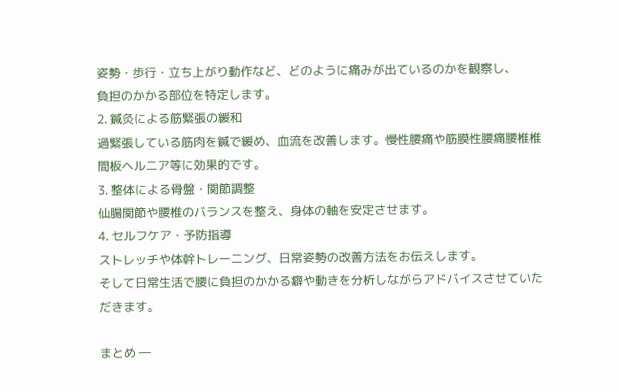姿勢・歩行・立ち上がり動作など、どのように痛みが出ているのかを観察し、
負担のかかる部位を特定します。
2. 鍼灸による筋緊張の緩和
過緊張している筋肉を鍼で緩め、血流を改善します。慢性腰痛や筋膜性腰痛腰椎椎間板ヘルニア等に効果的です。
3. 整体による骨盤・関節調整
仙腸関節や腰椎のバランスを整え、身体の軸を安定させます。
4. セルフケア・予防指導
ストレッチや体幹トレーニング、日常姿勢の改善方法をお伝えします。
そして日常生活で腰に負担のかかる癖や動きを分析しながらアドバイスさせていただきます。

まとめ ―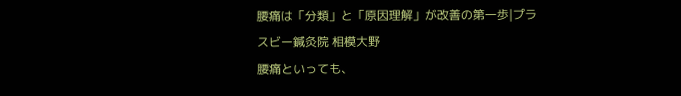腰痛は「分類」と「原因理解」が改善の第一歩|プラスビー鍼灸院 相模大野
腰痛といっても、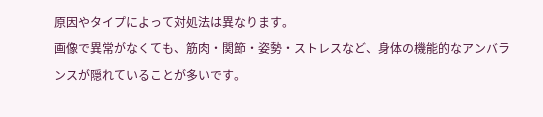原因やタイプによって対処法は異なります。
画像で異常がなくても、筋肉・関節・姿勢・ストレスなど、身体の機能的なアンバランスが隠れていることが多いです。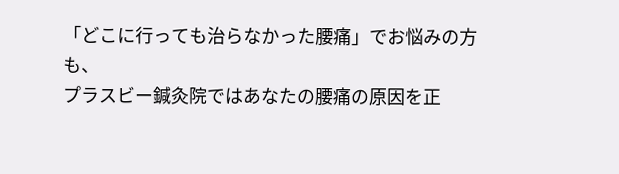「どこに行っても治らなかった腰痛」でお悩みの方も、
プラスビー鍼灸院ではあなたの腰痛の原因を正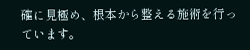確に見極め、根本から整える施術を行っています。